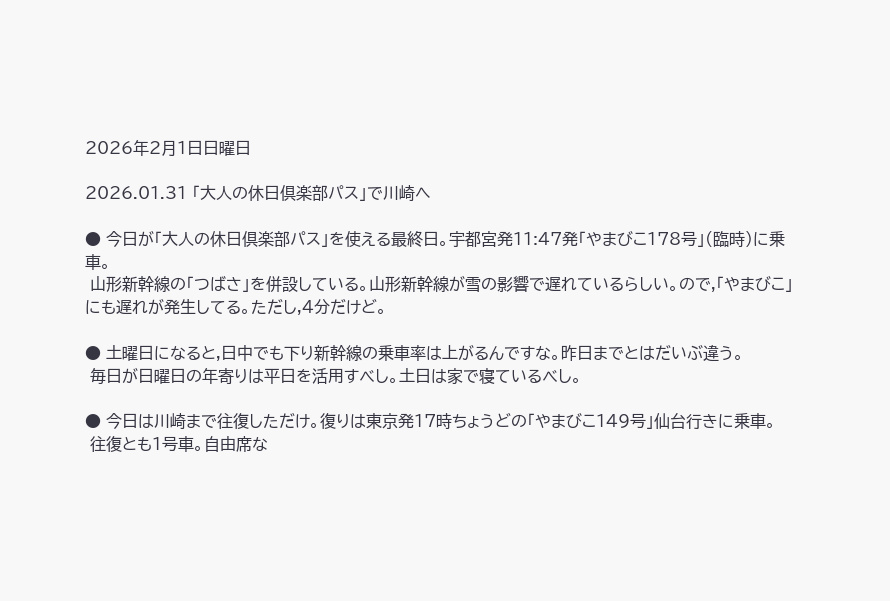2026年2月1日日曜日

2026.01.31 「大人の休日倶楽部パス」で川崎へ

● 今日が「大人の休日倶楽部パス」を使える最終日。宇都宮発11:47発「やまびこ178号」(臨時)に乗車。
 山形新幹線の「つばさ」を併設している。山形新幹線が雪の影響で遅れているらしい。ので,「やまびこ」にも遅れが発生してる。ただし,4分だけど。

● 土曜日になると,日中でも下り新幹線の乗車率は上がるんですな。昨日までとはだいぶ違う。
 毎日が日曜日の年寄りは平日を活用すべし。土日は家で寝ているべし。

● 今日は川崎まで往復しただけ。復りは東京発17時ちょうどの「やまびこ149号」仙台行きに乗車。
 往復とも1号車。自由席な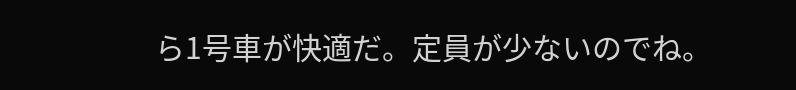ら1号車が快適だ。定員が少ないのでね。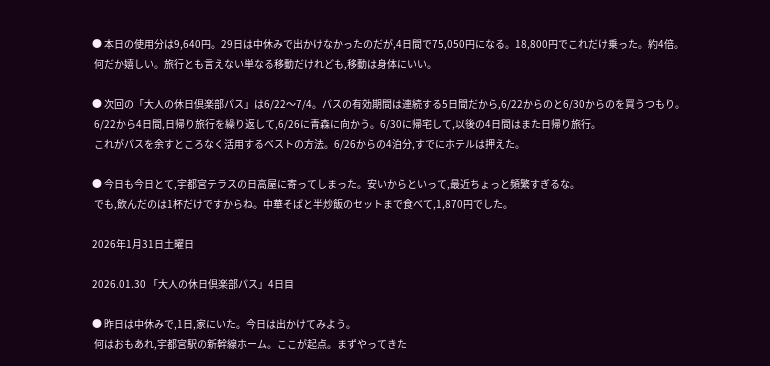● 本日の使用分は9,640円。29日は中休みで出かけなかったのだが,4日間で75,050円になる。18,800円でこれだけ乗った。約4倍。
 何だか嬉しい。旅行とも言えない単なる移動だけれども,移動は身体にいい。

● 次回の「大人の休日倶楽部パス」は6/22〜7/4。パスの有効期間は連続する5日間だから,6/22からのと6/30からのを買うつもり。
 6/22から4日間,日帰り旅行を繰り返して,6/26に青森に向かう。6/30に帰宅して,以後の4日間はまた日帰り旅行。
 これがパスを余すところなく活用するベストの方法。6/26からの4泊分,すでにホテルは押えた。

● 今日も今日とて,宇都宮テラスの日高屋に寄ってしまった。安いからといって,最近ちょっと頻繁すぎるな。
 でも,飲んだのは1杯だけですからね。中華そばと半炒飯のセットまで食べて,1,870円でした。

2026年1月31日土曜日

2026.01.30 「大人の休日倶楽部パス」4日目

● 昨日は中休みで,1日,家にいた。今日は出かけてみよう。
 何はおもあれ,宇都宮駅の新幹線ホーム。ここが起点。まずやってきた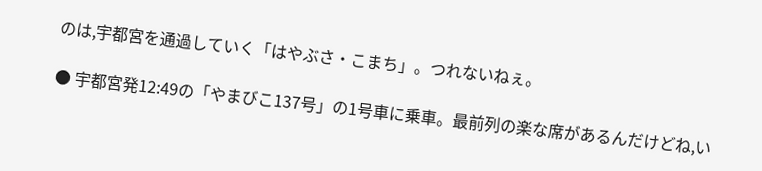のは,宇都宮を通過していく「はやぶさ・こまち」。つれないねぇ。

● 宇都宮発12:49の「やまびこ137号」の1号車に乗車。最前列の楽な席があるんだけどね,い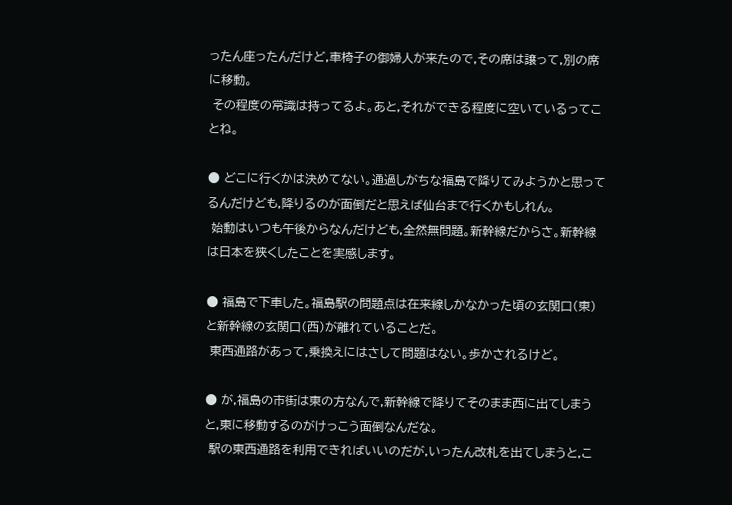ったん座ったんだけど,車椅子の御婦人が来たので,その席は譲って,別の席に移動。
 その程度の常識は持ってるよ。あと,それができる程度に空いているってことね。

● どこに行くかは決めてない。通過しがちな福島で降りてみようかと思ってるんだけども,降りるのが面倒だと思えば仙台まで行くかもしれん。
 始動はいつも午後からなんだけども,全然無問題。新幹線だからさ。新幹線は日本を狭くしたことを実感します。

● 福島で下車した。福島駅の問題点は在来線しかなかった頃の玄関口(東)と新幹線の玄関口(西)が離れていることだ。
 東西通路があって,乗換えにはさして問題はない。歩かされるけど。

● が,福島の市街は東の方なんで,新幹線で降りてそのまま西に出てしまうと,東に移動するのがけっこう面倒なんだな。
 駅の東西通路を利用できればいいのだが,いったん改札を出てしまうと,こ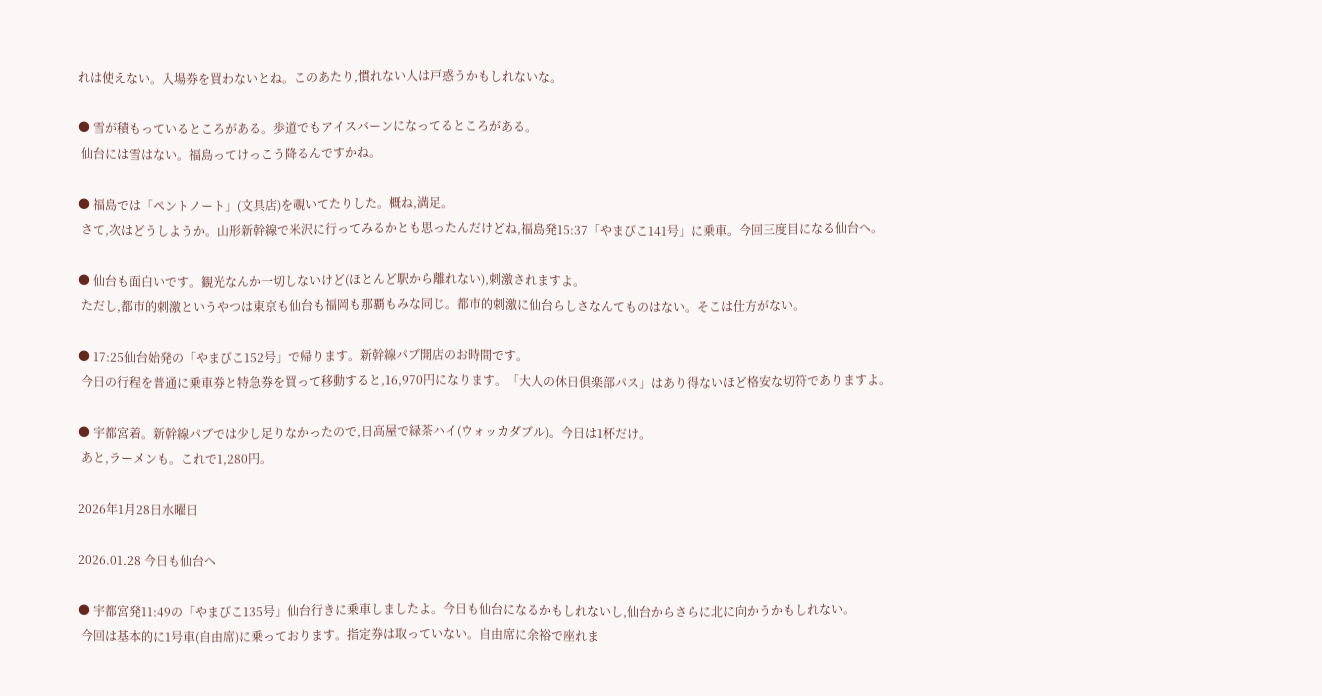れは使えない。入場券を買わないとね。このあたり,慣れない人は戸惑うかもしれないな。

● 雪が積もっているところがある。歩道でもアイスバーンになってるところがある。
 仙台には雪はない。福島ってけっこう降るんですかね。

● 福島では「ペントノート」(文具店)を覗いてたりした。概ね,満足。
 さて,次はどうしようか。山形新幹線で米沢に行ってみるかとも思ったんだけどね,福島発15:37「やまびこ141号」に乗車。今回三度目になる仙台へ。

● 仙台も面白いです。観光なんか一切しないけど(ほとんど駅から離れない),刺激されますよ。
 ただし,都市的刺激というやつは東京も仙台も福岡も那覇もみな同じ。都市的刺激に仙台らしさなんてものはない。そこは仕方がない。

● 17:25仙台始発の「やまびこ152号」で帰ります。新幹線パブ開店のお時間です。
 今日の行程を普通に乗車券と特急券を買って移動すると,16,970円になります。「大人の休日倶楽部パス」はあり得ないほど格安な切符でありますよ。

● 宇都宮着。新幹線パブでは少し足りなかったので,日高屋で緑茶ハイ(ウォッカダブル)。今日は1杯だけ。
 あと,ラーメンも。これで1,280円。

2026年1月28日水曜日

2026.01.28 今日も仙台へ

● 宇都宮発11:49の「やまびこ135号」仙台行きに乗車しましたよ。今日も仙台になるかもしれないし,仙台からさらに北に向かうかもしれない。
 今回は基本的に1号車(自由席)に乗っております。指定券は取っていない。自由席に余裕で座れま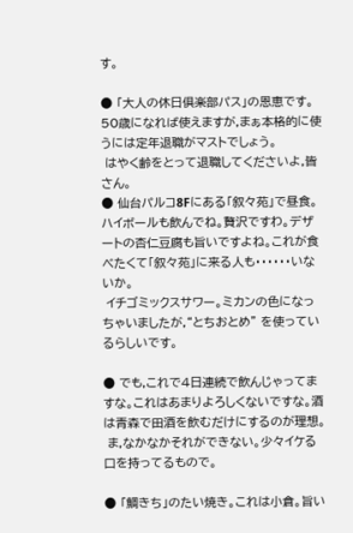す。

● 「大人の休日倶楽部パス」の恩恵です。50歳になれば使えますが,まぁ本格的に使うには定年退職がマストでしょう。
 はやく齢をとって退職してくださいよ,皆さん。
● 仙台パルコ8Fにある「叙々苑」で昼食。ハイボールも飲んでね。贅沢ですわ。デザートの杏仁豆腐も旨いですよね。これが食べたくて「叙々苑」に来る人も・・・・・・いないか。
 イチゴミックスサワー。ミカンの色になっちゃいましたが,“とちおとめ” を使っているらしいです。

● でも,これで4日連続で飲んじゃってますな。これはあまりよろしくないですな。酒は青森で田酒を飲むだけにするのが理想。
 ま,なかなかそれができない。少々イケる口を持ってるもので。

● 「鯛きち」のたい焼き。これは小倉。旨い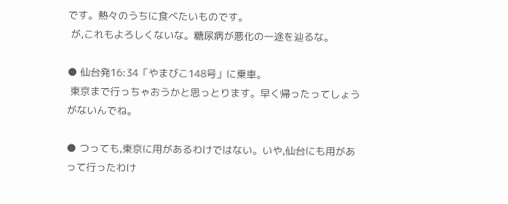です。熱々のうちに食べたいものです。
 が,これもよろしくないな。糖尿病が悪化の一途を辿るな。

● 仙台発16:34「やまびこ148号」に乗車。
 東京まで行っちゃおうかと思っとります。早く帰ったってしょうがないんでね。

● つっても,東京に用があるわけではない。いや,仙台にも用があって行ったわけ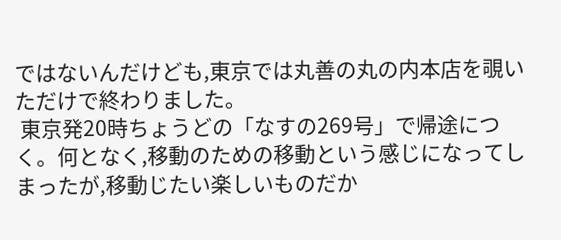ではないんだけども,東京では丸善の丸の内本店を覗いただけで終わりました。
 東京発20時ちょうどの「なすの269号」で帰途につく。何となく,移動のための移動という感じになってしまったが,移動じたい楽しいものだか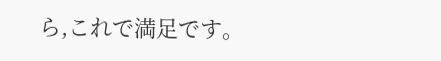ら,これで満足です。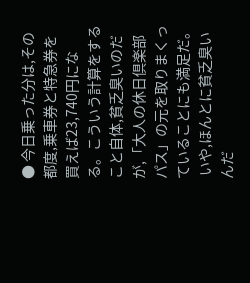● 今日乗った分は,その都度,乗車券と特急券を買えば23,740円になる。こういう計算をすること自体,貧乏臭いのだが,「大人の休日倶楽部パス」の元を取りまくっていることにも満足だ。
 いや,ほんとに貧乏臭いんだ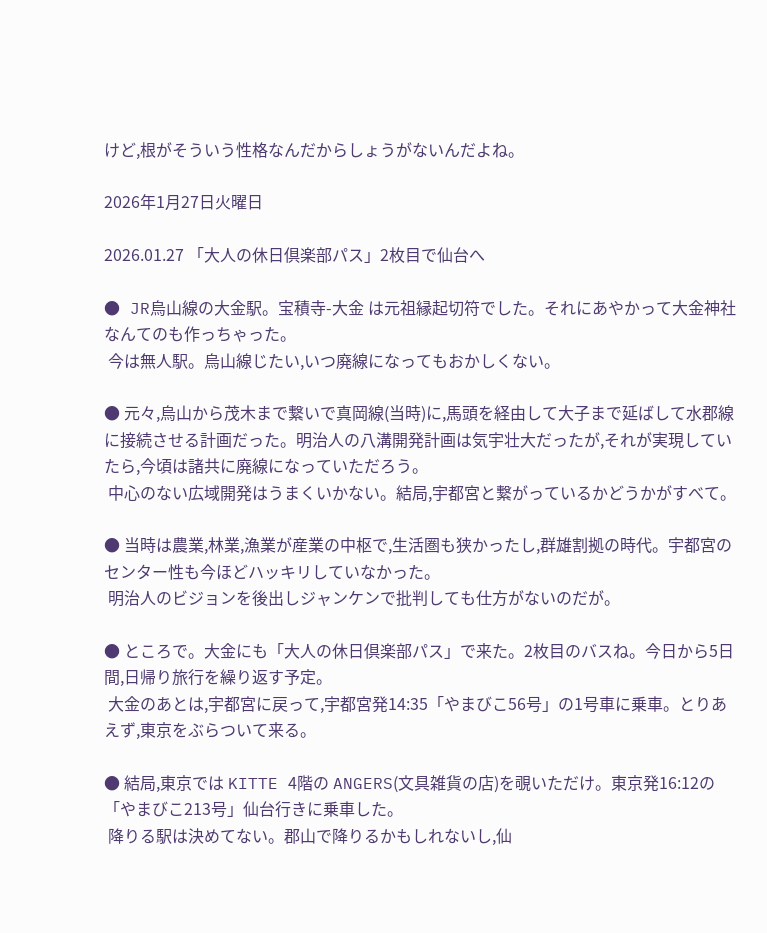けど,根がそういう性格なんだからしょうがないんだよね。

2026年1月27日火曜日

2026.01.27 「大人の休日倶楽部パス」2枚目で仙台へ

● JR烏山線の大金駅。宝積寺-大金 は元祖縁起切符でした。それにあやかって大金神社なんてのも作っちゃった。
 今は無人駅。烏山線じたい,いつ廃線になってもおかしくない。

● 元々,烏山から茂木まで繋いで真岡線(当時)に,馬頭を経由して大子まで延ばして水郡線に接続させる計画だった。明治人の八溝開発計画は気宇壮大だったが,それが実現していたら,今頃は諸共に廃線になっていただろう。
 中心のない広域開発はうまくいかない。結局,宇都宮と繋がっているかどうかがすべて。

● 当時は農業,林業,漁業が産業の中枢で,生活圏も狭かったし,群雄割拠の時代。宇都宮のセンター性も今ほどハッキリしていなかった。
 明治人のビジョンを後出しジャンケンで批判しても仕方がないのだが。

● ところで。大金にも「大人の休日倶楽部パス」で来た。2枚目のバスね。今日から5日間,日帰り旅行を繰り返す予定。
 大金のあとは,宇都宮に戻って,宇都宮発14:35「やまびこ56号」の1号車に乗車。とりあえず,東京をぶらついて来る。

● 結局,東京では KITTE 4階の ANGERS(文具雑貨の店)を覗いただけ。東京発16:12の「やまびこ213号」仙台行きに乗車した。
 降りる駅は決めてない。郡山で降りるかもしれないし,仙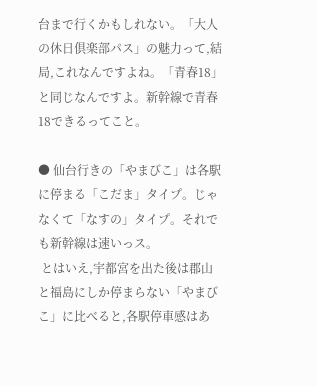台まで行くかもしれない。「大人の休日倶楽部パス」の魅力って,結局,これなんですよね。「青春18」と同じなんですよ。新幹線で青春18できるってこと。

● 仙台行きの「やまびこ」は各駅に停まる「こだま」タイプ。じゃなくて「なすの」タイプ。それでも新幹線は速いっス。
 とはいえ,宇都宮を出た後は郡山と福島にしか停まらない「やまびこ」に比べると,各駅停車感はあ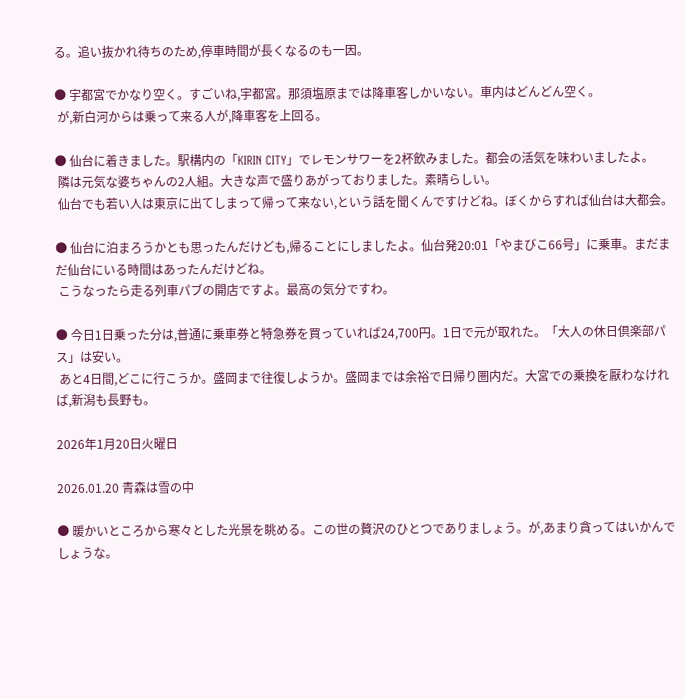る。追い抜かれ待ちのため,停車時間が長くなるのも一因。

● 宇都宮でかなり空く。すごいね,宇都宮。那須塩原までは降車客しかいない。車内はどんどん空く。
 が,新白河からは乗って来る人が,降車客を上回る。

● 仙台に着きました。駅構内の「KIRIN CITY」でレモンサワーを2杯飲みました。都会の活気を味わいましたよ。
 隣は元気な婆ちゃんの2人組。大きな声で盛りあがっておりました。素晴らしい。
 仙台でも若い人は東京に出てしまって帰って来ない,という話を聞くんですけどね。ぼくからすれば仙台は大都会。

● 仙台に泊まろうかとも思ったんだけども,帰ることにしましたよ。仙台発20:01「やまびこ66号」に乗車。まだまだ仙台にいる時間はあったんだけどね。
 こうなったら走る列車パブの開店ですよ。最高の気分ですわ。

● 今日1日乗った分は,普通に乗車券と特急券を買っていれば24,700円。1日で元が取れた。「大人の休日倶楽部パス」は安い。
 あと4日間,どこに行こうか。盛岡まで往復しようか。盛岡までは余裕で日帰り圏内だ。大宮での乗換を厭わなければ,新潟も長野も。

2026年1月20日火曜日

2026.01.20 青森は雪の中

● 暖かいところから寒々とした光景を眺める。この世の贅沢のひとつでありましょう。が,あまり貪ってはいかんでしょうな。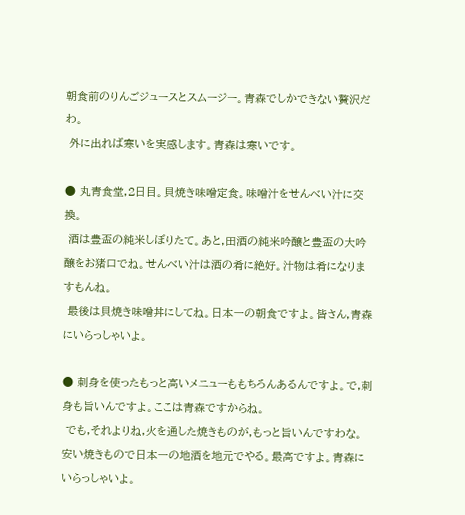朝食前のりんごジュースとスムージー。青森でしかできない贅沢だわ。
 外に出れば寒いを実感します。青森は寒いです。

● 丸青食堂,2日目。貝焼き味噌定食。味噌汁をせんべい汁に交換。
 酒は豊盃の純米しぼりたて。あと,田酒の純米吟醸と豊盃の大吟醸をお猪口でね。せんべい汁は酒の肴に絶好。汁物は肴になりますもんね。
 最後は貝焼き味噌丼にしてね。日本一の朝食ですよ。皆さん,青森にいらっしゃいよ。

● 刺身を使ったもっと高いメニューももちろんあるんですよ。で,刺身も旨いんですよ。ここは青森ですからね。
 でも,それよりね,火を通した焼きものが,もっと旨いんですわな。安い焼きもので日本一の地酒を地元でやる。最高ですよ。青森にいらっしゃいよ。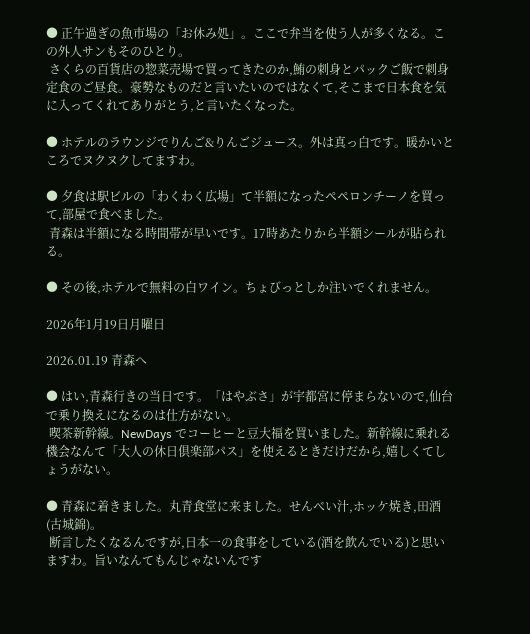● 正午過ぎの魚市場の「お休み処」。ここで弁当を使う人が多くなる。この外人サンもそのひとり。
 さくらの百貨店の惣菜売場で買ってきたのか,鮪の刺身とパックご飯で刺身定食のご昼食。豪勢なものだと言いたいのではなくて,そこまで日本食を気に入ってくれてありがとう,と言いたくなった。

● ホテルのラウンジでりんご&りんごジュース。外は真っ白です。暖かいところでヌクヌクしてますわ。

● 夕食は駅ビルの「わくわく広場」て半額になったペペロンチーノを買って,部屋で食べました。
 青森は半額になる時間帯が早いです。17時あたりから半額シールが貼られる。

● その後,ホテルで無料の白ワイン。ちょびっとしか注いでくれません。

2026年1月19日月曜日

2026.01.19 青森へ

● はい,青森行きの当日です。「はやぶさ」が宇都宮に停まらないので,仙台で乗り換えになるのは仕方がない。
 喫茶新幹線。NewDays でコーヒーと豆大福を買いました。新幹線に乗れる機会なんて「大人の休日倶楽部パス」を使えるときだけだから,嬉しくてしょうがない。

● 青森に着きました。丸青食堂に来ました。せんべい汁,ホッケ焼き,田酒(古城錦)。
 断言したくなるんですが,日本一の食事をしている(酒を飲んでいる)と思いますわ。旨いなんてもんじゃないんです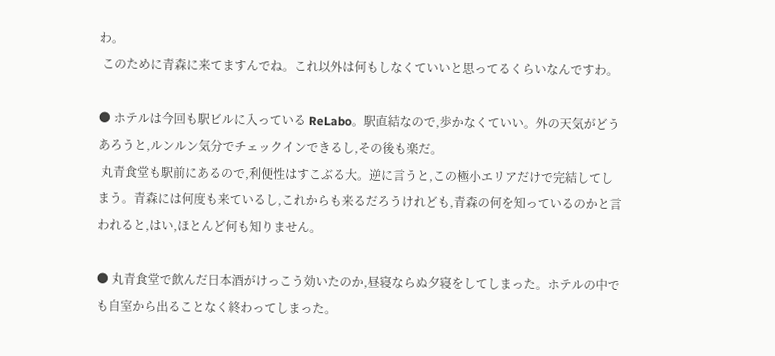わ。
 このために青森に来てますんでね。これ以外は何もしなくていいと思ってるくらいなんですわ。

● ホテルは今回も駅ビルに入っている ReLabo。駅直結なので,歩かなくていい。外の天気がどうあろうと,ルンルン気分でチェックインできるし,その後も楽だ。
 丸青食堂も駅前にあるので,利便性はすこぶる大。逆に言うと,この極小エリアだけで完結してしまう。青森には何度も来ているし,これからも来るだろうけれども,青森の何を知っているのかと言われると,はい,ほとんど何も知りません。

● 丸青食堂で飲んだ日本酒がけっこう効いたのか,昼寝ならぬ夕寝をしてしまった。ホテルの中でも自室から出ることなく終わってしまった。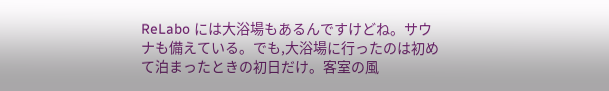ReLabo には大浴場もあるんですけどね。サウナも備えている。でも,大浴場に行ったのは初めて泊まったときの初日だけ。客室の風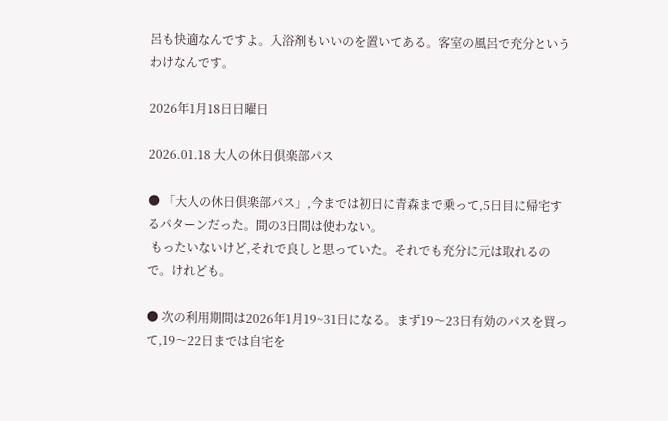呂も快適なんですよ。入浴剤もいいのを置いてある。客室の風呂で充分というわけなんです。

2026年1月18日日曜日

2026.01.18 大人の休日倶楽部パス

● 「大人の休日倶楽部パス」,今までは初日に青森まで乗って,5日目に帰宅するパターンだった。間の3日間は使わない。
 もったいないけど,それで良しと思っていた。それでも充分に元は取れるので。けれども。

● 次の利用期間は2026年1月19~31日になる。まず19〜23日有効のパスを買って,19〜22日までは自宅を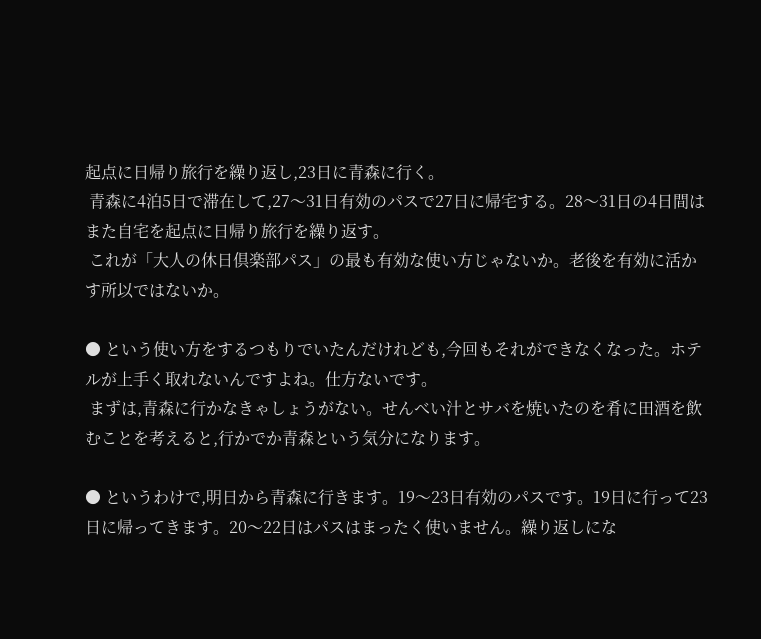起点に日帰り旅行を繰り返し,23日に青森に行く。
 青森に4泊5日で滞在して,27〜31日有効のパスで27日に帰宅する。28〜31日の4日間はまた自宅を起点に日帰り旅行を繰り返す。
 これが「大人の休日倶楽部パス」の最も有効な使い方じゃないか。老後を有効に活かす所以ではないか。

● という使い方をするつもりでいたんだけれども,今回もそれができなくなった。ホテルが上手く取れないんですよね。仕方ないです。
 まずは,青森に行かなきゃしょうがない。せんべい汁とサバを焼いたのを肴に田酒を飲むことを考えると,行かでか青森という気分になります。

● というわけで,明日から青森に行きます。19〜23日有効のパスです。19日に行って23日に帰ってきます。20〜22日はパスはまったく使いません。繰り返しにな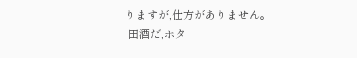りますが,仕方がありません。
 田酒だ,ホタ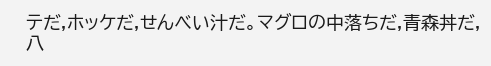テだ,ホッケだ,せんべい汁だ。マグロの中落ちだ,青森丼だ,八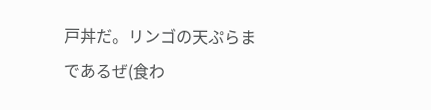戸丼だ。リンゴの天ぷらまであるぜ(食わ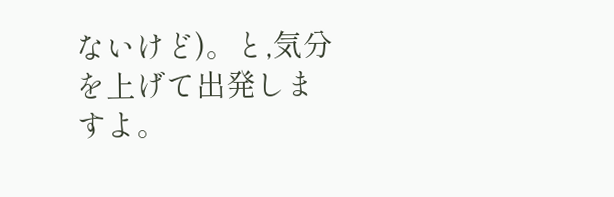ないけど)。と,気分を上げて出発しますよ。